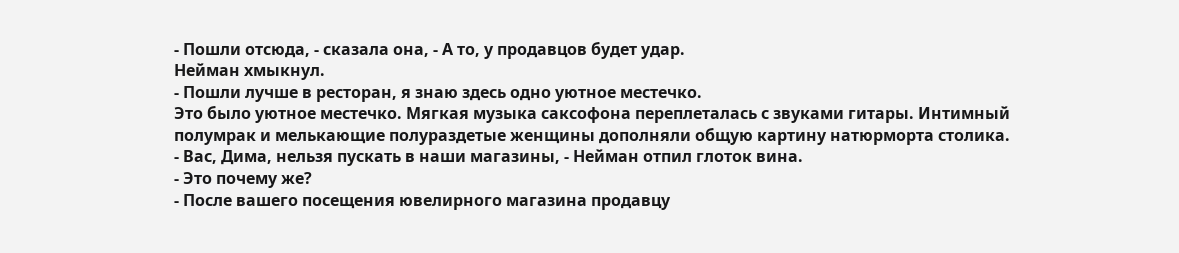- Пошли отсюда, - сказала она, - А то, у продавцов будет удар.
Нейман хмыкнул.
- Пошли лучше в ресторан, я знаю здесь одно уютное местечко.
Это было уютное местечко. Мягкая музыка саксофона переплеталась с звуками гитары. Интимный полумрак и мелькающие полураздетые женщины дополняли общую картину натюрморта столика.
- Вас, Дима, нельзя пускать в наши магазины, - Нейман отпил глоток вина.
- Это почему же?
- После вашего посещения ювелирного магазина продавцу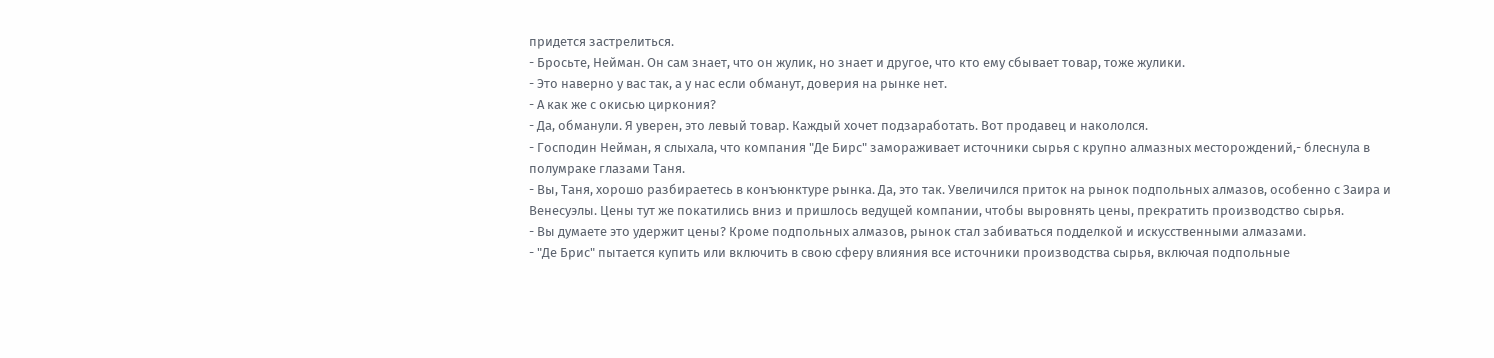придется застрелиться.
- Бросьте, Нейман. Он сам знает, что он жулик, но знает и другое, что кто ему сбывает товар, тоже жулики.
- Это наверно у вас так, а у нас если обманут, доверия на рынке нет.
- А как же с окисью циркония?
- Да, обманули. Я уверен, это левый товар. Каждый хочет подзаработать. Вот продавец и накололся.
- Господин Нейман, я слыхала, что компания "Де Бирс" замораживает источники сырья с крупно алмазных месторождений,- блеснула в полумраке глазами Таня.
- Вы, Таня, хорошо разбираетесь в конъюнктуре рынка. Да, это так. Увеличился приток на рынок подпольных алмазов, особенно с Заира и Венесуэлы. Цены тут же покатились вниз и пришлось ведущей компании, чтобы выровнять цены, прекратить производство сырья.
- Вы думаете это удержит цены? Кроме подпольных алмазов, рынок стал забиваться подделкой и искусственными алмазами.
- "Де Брис" пытается купить или включить в свою сферу влияния все источники производства сырья, включая подпольные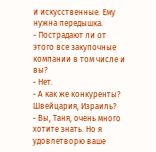и искусственные. Ему нужна передышка.
- Пострадают ли от этого все закупочные компании в том числе и вы?
- Нет.
- А как же конкуренты? Швейцария, Израиль?
- Вы, Таня, очень много хотите знать. Но я удовлетворю ваше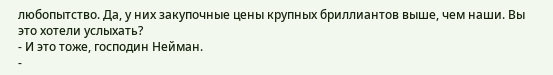любопытство. Да, у них закупочные цены крупных бриллиантов выше, чем наши. Вы это хотели услыхать?
- И это тоже, господин Нейман.
-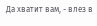Да хватит вам, - влез в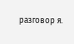разговор я.